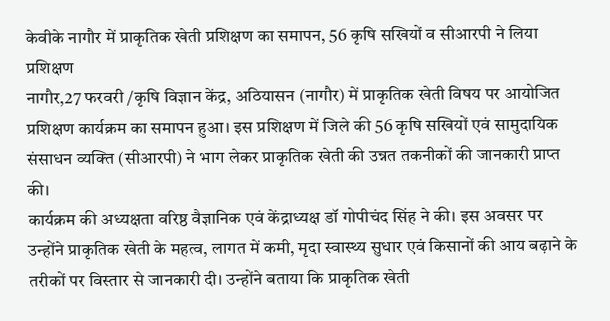केवीके नागौर में प्राकृतिक खेती प्रशिक्षण का समापन, 56 कृषि सखियों व सीआरपी ने लिया प्रशिक्षण
नागौर,27 फरवरी /कृषि विज्ञान केंद्र, अठियासन (नागौर) में प्राकृतिक खेती विषय पर आयोजित प्रशिक्षण कार्यक्रम का समापन हुआ। इस प्रशिक्षण में जिले की 56 कृषि सखियों एवं सामुदायिक संसाधन व्यक्ति (सीआरपी) ने भाग लेकर प्राकृतिक खेती की उन्नत तकनीकों की जानकारी प्राप्त की।
कार्यक्रम की अध्यक्षता वरिष्ठ वैज्ञानिक एवं केंद्राध्यक्ष डॉ गोपीचंद सिंह ने की। इस अवसर पर उन्होंने प्राकृतिक खेती के महत्व, लागत में कमी, मृदा स्वास्थ्य सुधार एवं किसानों की आय बढ़ाने के तरीकों पर विस्तार से जानकारी दी। उन्होंने बताया कि प्राकृतिक खेती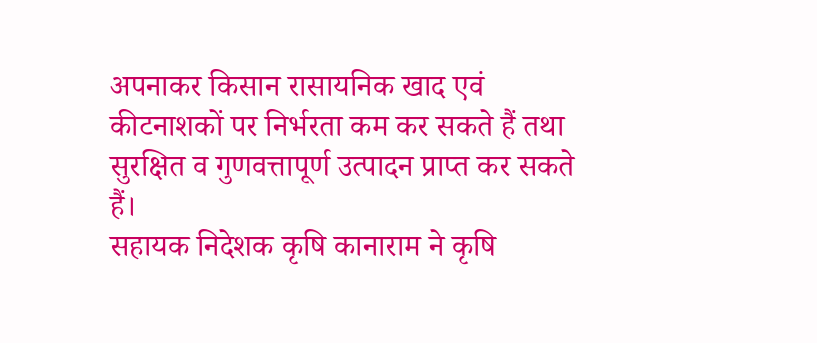अपनाकर किसान रासायनिक खाद एवं कीटनाशकों पर निर्भरता कम कर सकते हैं तथा सुरक्षित व गुणवत्तापूर्ण उत्पादन प्राप्त कर सकते हैं।
सहायक निदेशक कृषि कानाराम ने कृषि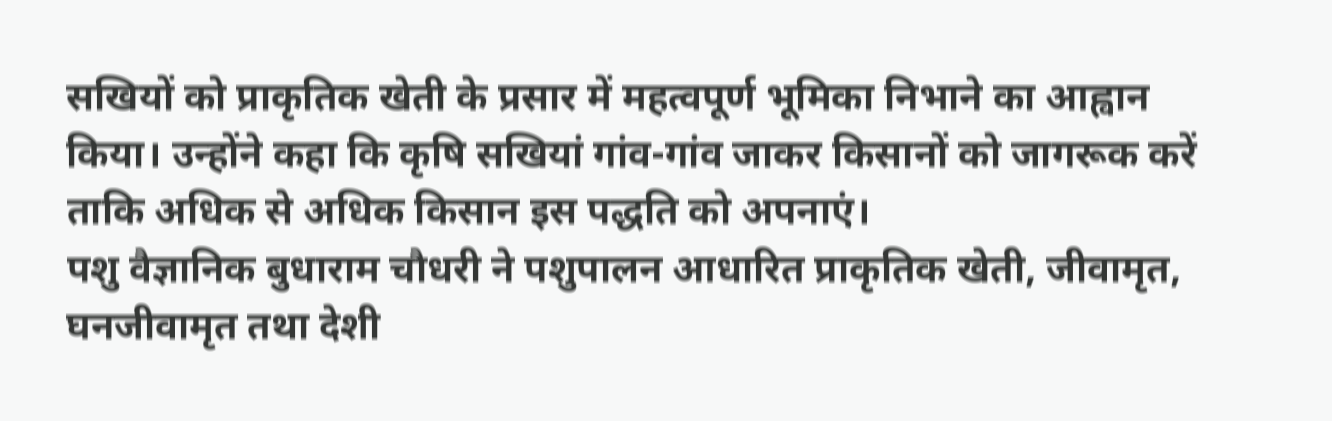सखियों को प्राकृतिक खेती के प्रसार में महत्वपूर्ण भूमिका निभाने का आह्वान किया। उन्होंने कहा कि कृषि सखियां गांव-गांव जाकर किसानों को जागरूक करें ताकि अधिक से अधिक किसान इस पद्धति को अपनाएं।
पशु वैज्ञानिक बुधाराम चौधरी ने पशुपालन आधारित प्राकृतिक खेती, जीवामृत, घनजीवामृत तथा देशी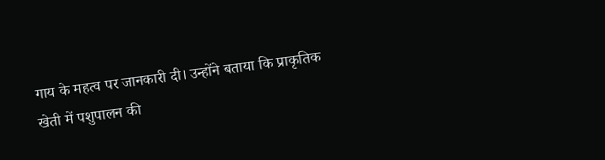गाय के महत्व पर जानकारी दी। उन्होंने बताया कि प्राकृतिक खेती में पशुपालन की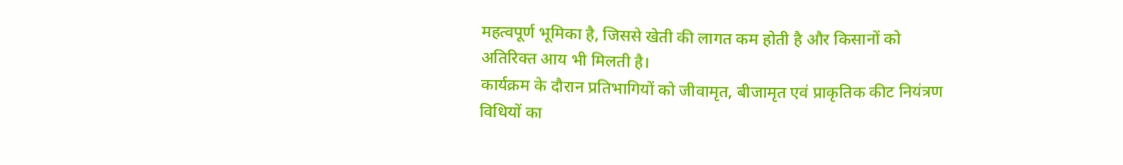महत्वपूर्ण भूमिका है, जिससे खेती की लागत कम होती है और किसानों को अतिरिक्त आय भी मिलती है।
कार्यक्रम के दौरान प्रतिभागियों को जीवामृत, बीजामृत एवं प्राकृतिक कीट नियंत्रण विधियों का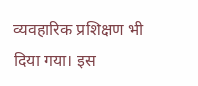व्यवहारिक प्रशिक्षण भी दिया गया। इस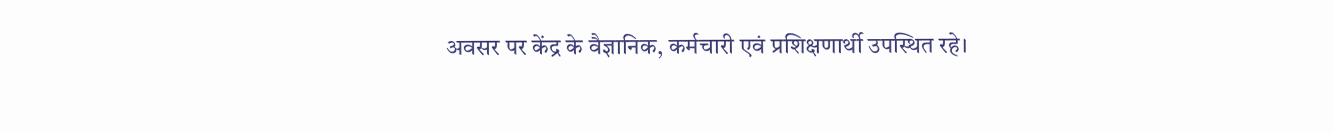अवसर पर केंद्र के वैज्ञानिक, कर्मचारी एवं प्रशिक्षणार्थी उपस्थित रहे।